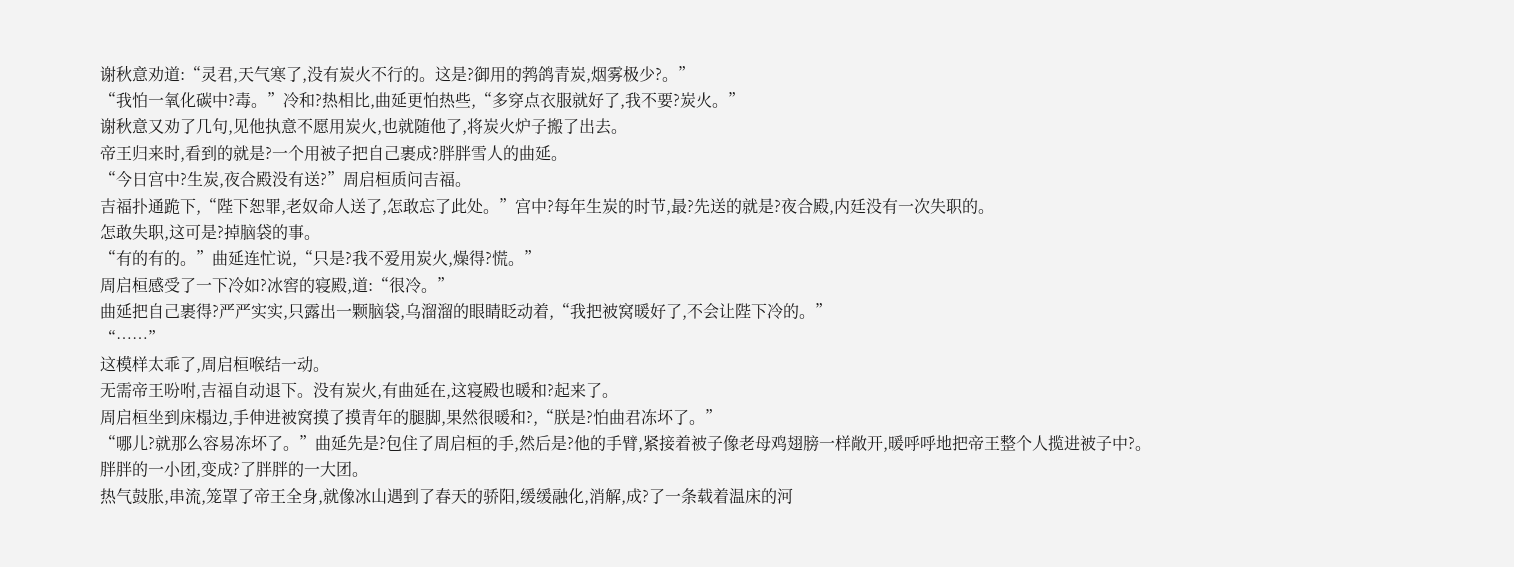谢秋意劝道:“灵君,天气寒了,没有炭火不行的。这是?御用的鹁鸽青炭,烟雾极少?。”
“我怕一氧化碳中?毒。”冷和?热相比,曲延更怕热些,“多穿点衣服就好了,我不要?炭火。”
谢秋意又劝了几句,见他执意不愿用炭火,也就随他了,将炭火炉子搬了出去。
帝王归来时,看到的就是?一个用被子把自己裹成?胖胖雪人的曲延。
“今日宫中?生炭,夜合殿没有送?”周启桓质问吉福。
吉福扑通跪下,“陛下恕罪,老奴命人送了,怎敢忘了此处。”宫中?每年生炭的时节,最?先送的就是?夜合殿,内廷没有一次失职的。
怎敢失职,这可是?掉脑袋的事。
“有的有的。”曲延连忙说,“只是?我不爱用炭火,燥得?慌。”
周启桓感受了一下冷如?冰窖的寝殿,道:“很冷。”
曲延把自己裹得?严严实实,只露出一颗脑袋,乌溜溜的眼睛眨动着,“我把被窝暖好了,不会让陛下冷的。”
“……”
这模样太乖了,周启桓喉结一动。
无需帝王吩咐,吉福自动退下。没有炭火,有曲延在,这寝殿也暖和?起来了。
周启桓坐到床榻边,手伸进被窝摸了摸青年的腿脚,果然很暖和?,“朕是?怕曲君冻坏了。”
“哪儿?就那么容易冻坏了。”曲延先是?包住了周启桓的手,然后是?他的手臂,紧接着被子像老母鸡翅膀一样敞开,暖呼呼地把帝王整个人揽进被子中?。
胖胖的一小团,变成?了胖胖的一大团。
热气鼓胀,串流,笼罩了帝王全身,就像冰山遇到了春天的骄阳,缓缓融化,消解,成?了一条载着温床的河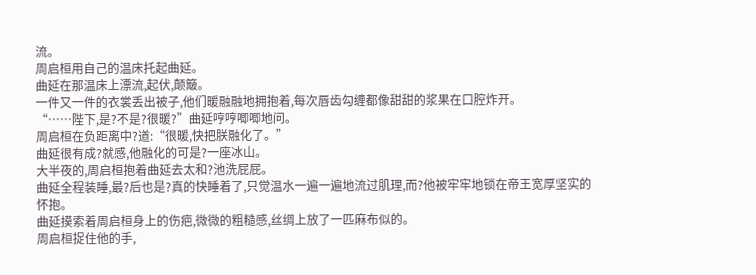流。
周启桓用自己的温床托起曲延。
曲延在那温床上漂流,起伏,颠簸。
一件又一件的衣裳丢出被子,他们暖融融地拥抱着,每次唇齿勾缠都像甜甜的浆果在口腔炸开。
“……陛下,是?不是?很暖?”曲延哼哼唧唧地问。
周启桓在负距离中?道:“很暖,快把朕融化了。”
曲延很有成?就感,他融化的可是?一座冰山。
大半夜的,周启桓抱着曲延去太和?池洗屁屁。
曲延全程装睡,最?后也是?真的快睡着了,只觉温水一遍一遍地流过肌理,而?他被牢牢地锁在帝王宽厚坚实的怀抱。
曲延摸索着周启桓身上的伤疤,微微的粗糙感,丝绸上放了一匹麻布似的。
周启桓捉住他的手,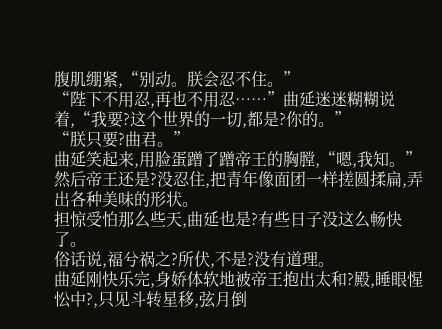腹肌绷紧,“别动。朕会忍不住。”
“陛下不用忍,再也不用忍……”曲延迷迷糊糊说着,“我要?这个世界的一切,都是?你的。”
“朕只要?曲君。”
曲延笑起来,用脸蛋蹭了蹭帝王的胸膛,“嗯,我知。”
然后帝王还是?没忍住,把青年像面团一样搓圆揉扁,弄出各种美味的形状。
担惊受怕那么些天,曲延也是?有些日子没这么畅快了。
俗话说,福兮祸之?所伏,不是?没有道理。
曲延刚快乐完,身娇体软地被帝王抱出太和?殿,睡眼惺忪中?,只见斗转星移,弦月倒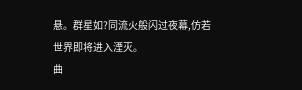悬。群星如?同流火般闪过夜幕,仿若世界即将进入湮灭。
曲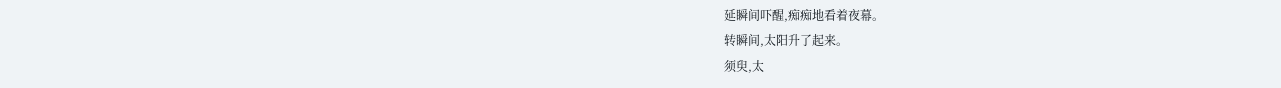延瞬间吓醒,痴痴地看着夜幕。
转瞬间,太阳升了起来。
须臾,太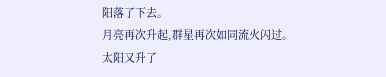阳落了下去。
月亮再次升起,群星再次如同流火闪过。
太阳又升了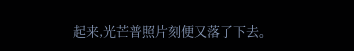起来,光芒普照片刻便又落了下去。